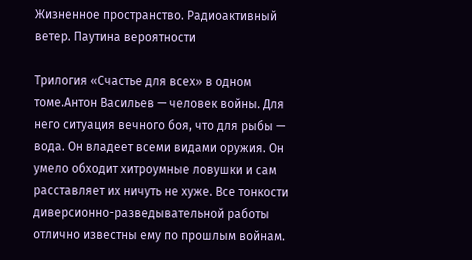Жизненное пространство. Радиоактивный ветер. Паутина вероятности

Трилогия «Счастье для всех» в одном томе.Антон Васильев — человек войны. Для него ситуация вечного боя, что для рыбы — вода. Он владеет всеми видами оружия. Он умело обходит хитроумные ловушки и сам расставляет их ничуть не хуже. Все тонкости диверсионно-разведывательной работы отлично известны ему по прошлым войнам.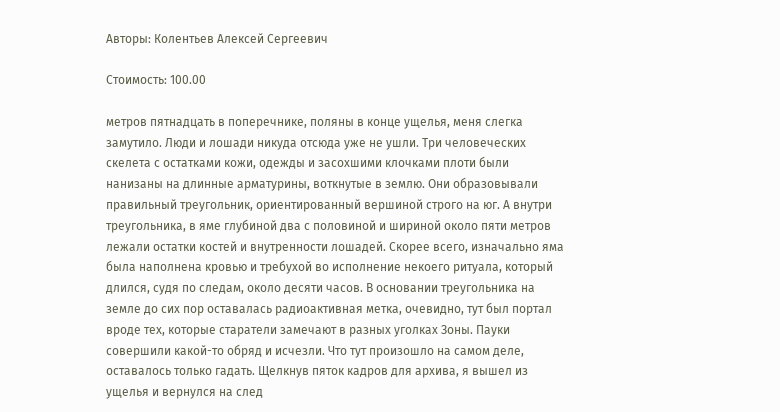Авторы: Колентьев Алексей Сергеевич

Стоимость: 100.00

метров пятнадцать в поперечнике, поляны в конце ущелья, меня слегка замутило. Люди и лошади никуда отсюда уже не ушли. Три человеческих скелета с остатками кожи, одежды и засохшими клочками плоти были нанизаны на длинные арматурины, воткнутые в землю. Они образовывали правильный треугольник, ориентированный вершиной строго на юг. А внутри треугольника, в яме глубиной два с половиной и шириной около пяти метров лежали остатки костей и внутренности лошадей. Скорее всего, изначально яма была наполнена кровью и требухой во исполнение некоего ритуала, который длился, судя по следам, около десяти часов. В основании треугольника на земле до сих пор оставалась радиоактивная метка, очевидно, тут был портал вроде тех, которые старатели замечают в разных уголках Зоны. Пауки совершили какой-то обряд и исчезли. Что тут произошло на самом деле, оставалось только гадать. Щелкнув пяток кадров для архива, я вышел из ущелья и вернулся на след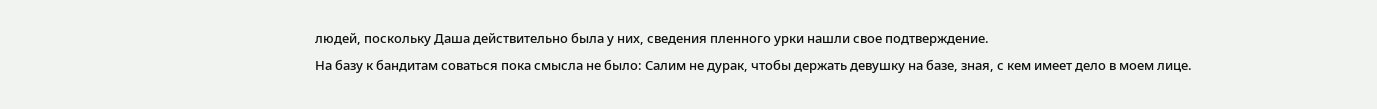людей, поскольку Даша действительно была у них, сведения пленного урки нашли свое подтверждение.
На базу к бандитам соваться пока смысла не было: Салим не дурак, чтобы держать девушку на базе, зная, с кем имеет дело в моем лице.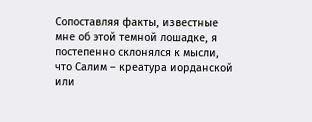Сопоставляя факты, известные мне об этой темной лошадке, я постепенно склонялся к мысли, что Салим – креатура иорданской или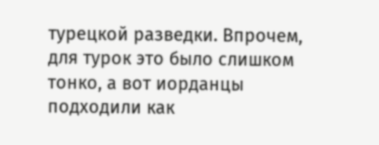турецкой разведки. Впрочем, для турок это было слишком тонко, а вот иорданцы подходили как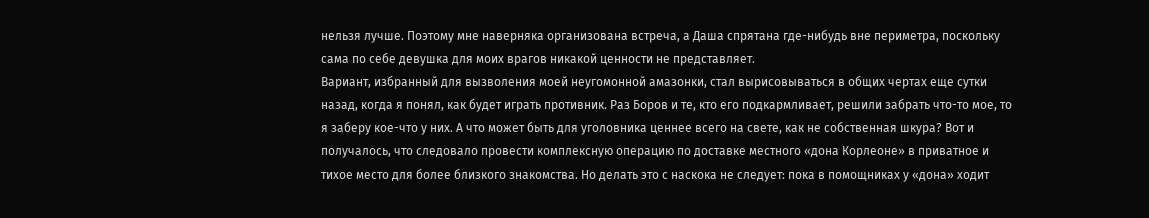нельзя лучше. Поэтому мне наверняка организована встреча, а Даша спрятана где-нибудь вне периметра, поскольку сама по себе девушка для моих врагов никакой ценности не представляет.
Вариант, избранный для вызволения моей неугомонной амазонки, стал вырисовываться в общих чертах еще сутки назад, когда я понял, как будет играть противник. Раз Боров и те, кто его подкармливает, решили забрать что-то мое, то я заберу кое-что у них. А что может быть для уголовника ценнее всего на свете, как не собственная шкура? Вот и получалось, что следовало провести комплексную операцию по доставке местного «дона Корлеоне» в приватное и тихое место для более близкого знакомства. Но делать это с наскока не следует: пока в помощниках у «дона» ходит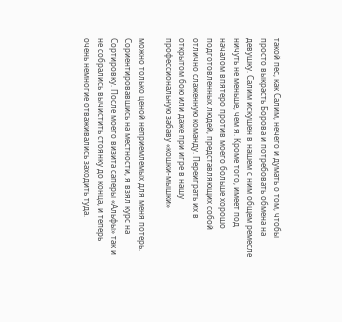такой пес, как Салим, нечего и думать о том, чтобы просто выкрасть Борова и потребовать обмена на девушку. Салим искушен в нашем с ним общем ремесле ничуть не меньше, чем я. Кроме того, имеет под началом впятеро против моего больше хорошо подготовленных людей, представляющих собой отлично слаженную команду. Переиграть их в открытом бою или даже при игре в нашу профессиональную забаву «кошки-мышки»

можно только ценой неприемлемых для меня потерь.
Сориентировавшись на местности, я взял курс на Сортировку. После моего визита саперы «Альфы» так и не собрались вычистить стоянку до конца, и теперь очень немногие отваживались заходить туда.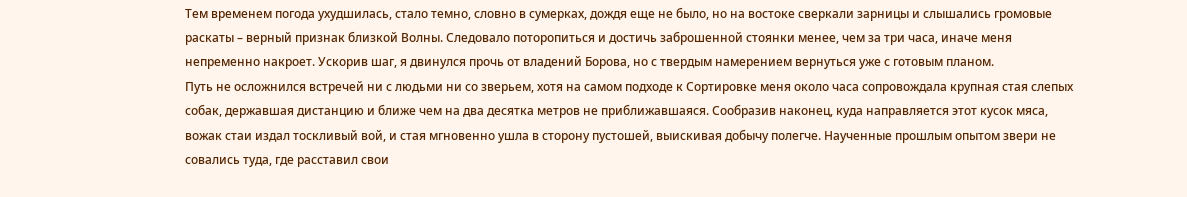Тем временем погода ухудшилась, стало темно, словно в сумерках, дождя еще не было, но на востоке сверкали зарницы и слышались громовые раскаты – верный признак близкой Волны. Следовало поторопиться и достичь заброшенной стоянки менее, чем за три часа, иначе меня непременно накроет. Ускорив шаг, я двинулся прочь от владений Борова, но с твердым намерением вернуться уже с готовым планом.
Путь не осложнился встречей ни с людьми ни со зверьем, хотя на самом подходе к Сортировке меня около часа сопровождала крупная стая слепых собак, державшая дистанцию и ближе чем на два десятка метров не приближавшаяся. Сообразив наконец, куда направляется этот кусок мяса, вожак стаи издал тоскливый вой, и стая мгновенно ушла в сторону пустошей, выискивая добычу полегче. Наученные прошлым опытом звери не совались туда, где расставил свои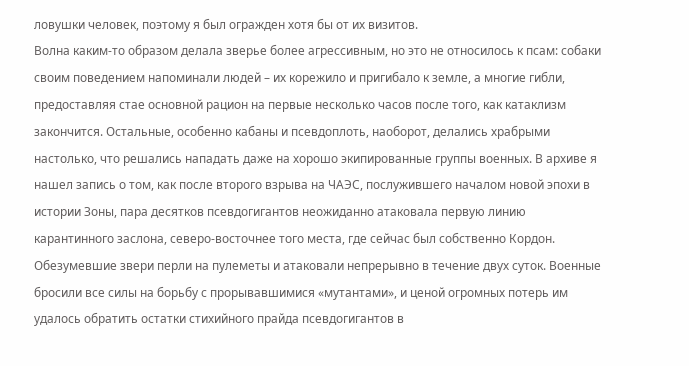ловушки человек, поэтому я был огражден хотя бы от их визитов.
Волна каким-то образом делала зверье более агрессивным, но это не относилось к псам: собаки своим поведением напоминали людей – их корежило и пригибало к земле, а многие гибли, предоставляя стае основной рацион на первые несколько часов после того, как катаклизм закончится. Остальные, особенно кабаны и псевдоплоть, наоборот, делались храбрыми настолько, что решались нападать даже на хорошо экипированные группы военных. В архиве я нашел запись о том, как после второго взрыва на ЧАЭС, послужившего началом новой эпохи в истории Зоны, пара десятков псевдогигантов неожиданно атаковала первую линию карантинного заслона, северо-восточнее того места, где сейчас был собственно Кордон. Обезумевшие звери перли на пулеметы и атаковали непрерывно в течение двух суток. Военные бросили все силы на борьбу с прорывавшимися «мутантами», и ценой огромных потерь им удалось обратить остатки стихийного прайда псевдогигантов в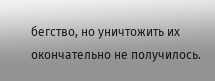бегство, но уничтожить их окончательно не получилось.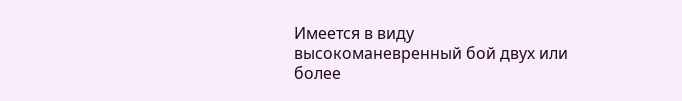Имеется в виду высокоманевренный бой двух или более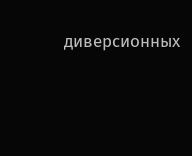диверсионных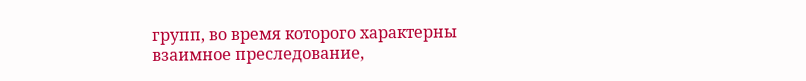групп, во время которого характерны взаимное преследование,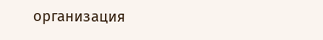организация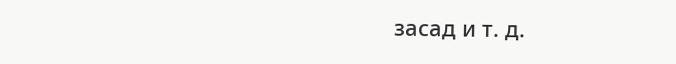засад и т. д.